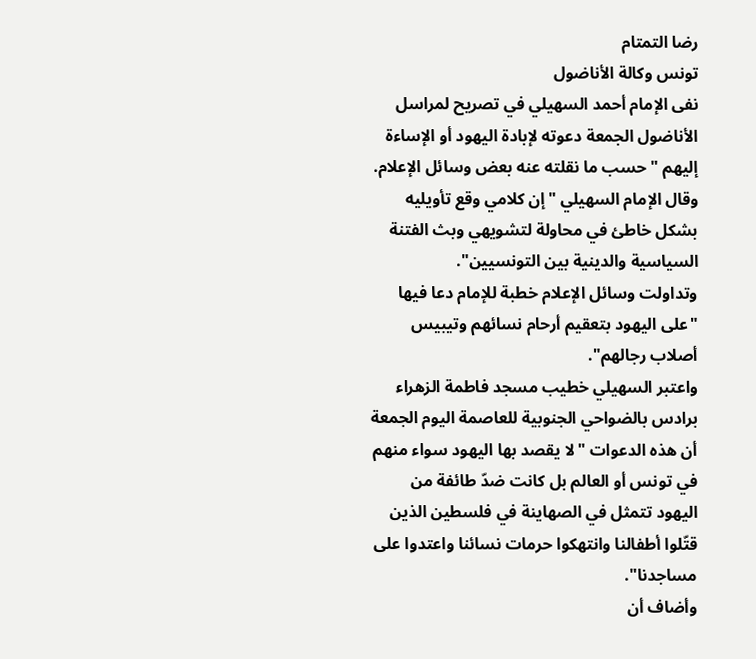رضا التمتام
تونس وكالة الأناضول
نفى الإمام أحمد السهيلي في تصريح لمراسل الأناضول الجمعة دعوته لإبادة اليهود أو الإساءة إليهم "حسب ما نقلته عنه بعض وسائل الإعلام.
وقال الإمام السهيلي "إن كلامي وقع تأويليه بشكل خاطئ في محاولة لتشويهي وبث الفتنة السياسية والدينية بين التونسيين".
وتداولت وسائل الإعلام خطبة للإمام دعا فيها "على اليهود بتعقيم أرحام نسائهم وتيبيس أصلاب رجالهم".
واعتبر السهيلي خطيب مسجد فاطمة الزهراء برادس بالضواحي الجنوبية للعاصمة اليوم الجمعة أن هذه الدعوات "لا يقصد بها اليهود سواء منهم في تونس أو العالم بل كانت ضدّ طائفة من اليهود تتمثل في الصهاينة في فلسطين الذين قتّلوا أطفالنا وانتهكوا حرمات نسائنا واعتدوا على مساجدنا".
وأضاف أن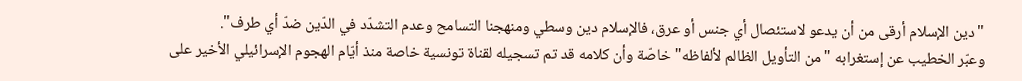"دين الإسلام أرقى من أن يدعو لاستئصال أي جنس أو عرق، فالإسلام دين وسطي ومنهجنا التسامح وعدم التشدّد في الدّين ضدّ أي طرف".
وعبّر الخطيب عن إستغرابه "من التأويل الظالم لألفاظه" خاصّة وأن كلامه قد تم تسجيله لقناة تونسية خاصة منذ أيّام الهجوم الإسرائيلي الأخير على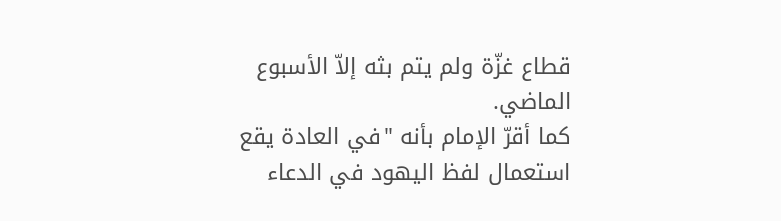قطاع غزّة ولم يتم بثه إلاّ الأسبوع الماضي.
كما أقرّ الإمام بأنه "في العادة يقع استعمال لفظ اليهود في الدعاء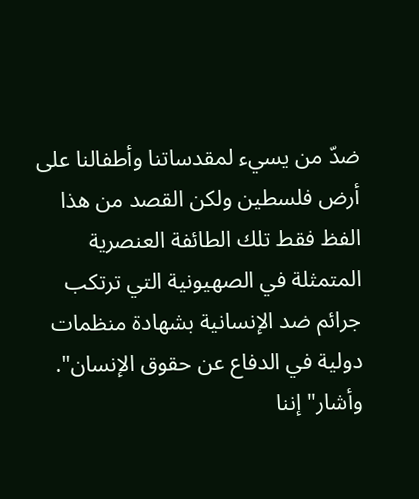ضدّ من يسيء لمقدساتنا وأطفالنا على أرض فلسطين ولكن القصد من هذا الفظ فقط تلك الطائفة العنصرية المتمثلة في الصهيونية التي ترتكب جرائم ضد الإنسانية بشهادة منظمات دولية في الدفاع عن حقوق الإنسان".
وأشار" إننا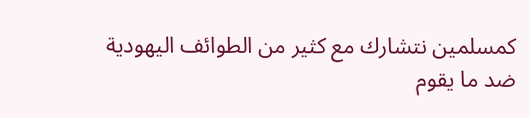كمسلمين نتشارك مع كثير من الطوائف اليهودية ضد ما يقوم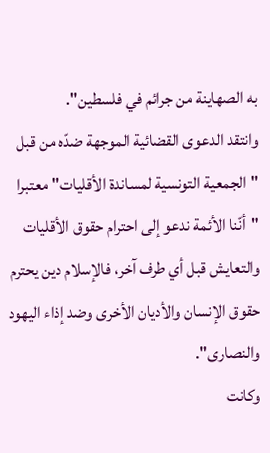به الصهاينة من جرائم في فلسطين".
وانتقد الدعوى القضائية الموجهة ضدّه من قبل "الجمعية التونسية لمساندة الأقليات" معتبرا "أنّنا الأئمة ندعو إلى احترام حقوق الأقليات والتعايش قبل أي طرف آخر، فالإسلام دين يحترم حقوق الإنسان والأديان الأخرى وضد إذاء اليهود والنصارى".
وكانت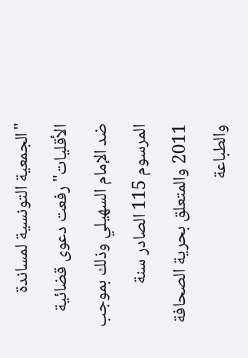"الجمعية التونسية لمساندة الأقليات" رفعت دعوى قضائية ضد الإمام السهيلي وذلك بموجب المرسوم 115 الصادر سنة 2011 والمتعلق بحرية الصحافة والطباعة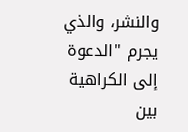والنشر، والذي يجرم "الدعوة إلى الكراهية بين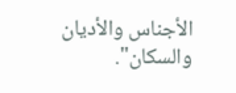الأجناس والأديان والسكان".